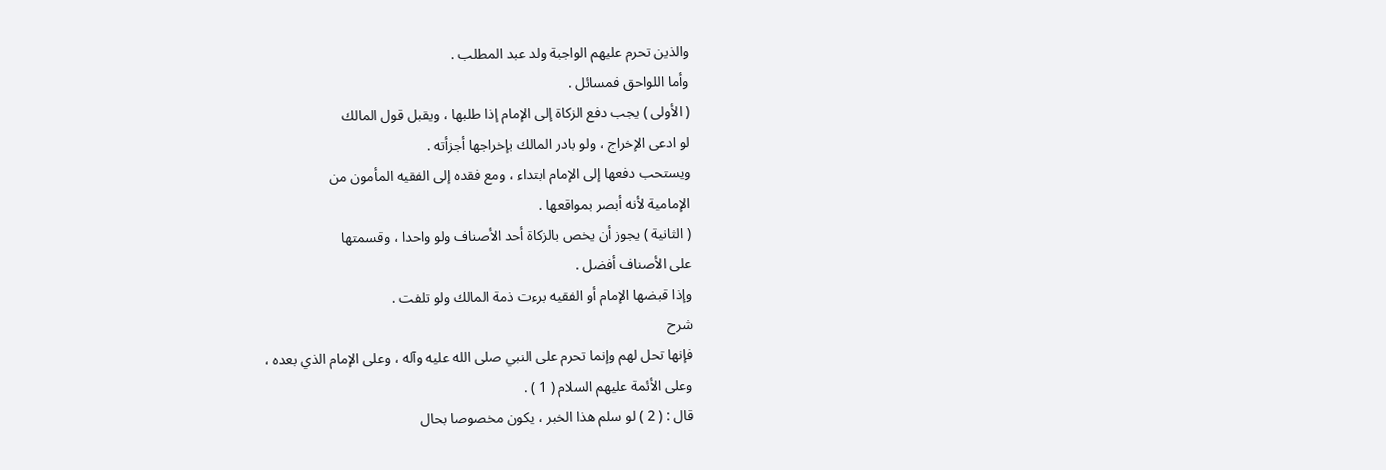والذين تحرم عليهم الواجبة ولد عبد المطلب .
وأما اللواحق فمسائل .
( الأولى ) يجب دفع الزكاة إلى الإمام إذا طلبها ، ويقبل قول المالك
لو ادعى الإخراج ، ولو بادر المالك بإخراجها أجزأته .
ويستحب دفعها إلى الإمام ابتداء ، ومع فقده إلى الفقيه المأمون من
الإمامية لأنه أبصر بمواقعها .
( الثانية ) يجوز أن يخص بالزكاة أحد الأصناف ولو واحدا ، وقسمتها
على الأصناف أفضل .
وإذا قبضها الإمام أو الفقيه برءت ذمة المالك ولو تلفت .
شرح
فإنها تحل لهم وإنما تحرم على النبي صلى الله عليه وآله ، وعلى الإمام الذي بعده ،
وعلى الأئمة عليهم السلام ( 1 ) .
قال : ( 2 ) لو سلم هذا الخبر ، يكون مخصوصا بحال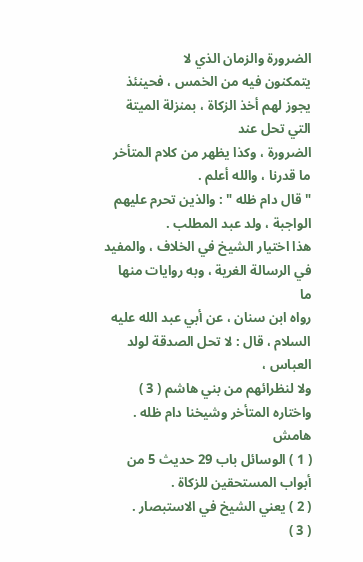الضرورة والزمان الذي لا
يتمكنون فيه من الخمس ، فحينئذ يجوز لهم أخذ الزكاة ، بمنزلة الميتة التي تحل عند
الضرورة ، وكذا يظهر من كلام المتأخر ما قدرنا ، والله أعلم .
" قال دام ظله " : والذين تحرم عليهم الواجبة ، ولد عبد المطلب .
هذا اختيار الشيخ في الخلاف ، والمفيد في الرسالة الغرية ، وبه روايات منها ما
رواه ابن سنان ، عن أبي عبد الله عليه السلام ، قال : لا تحل الصدقة لولد العباس ،
ولا لنظرائهم من بني هاشم ( 3 ) واختاره المتأخر وشيخنا دام ظله .
هامش
( 1 ) الوسائل باب 29 حديث 5 من أبواب المستحقين للزكاة .
( 2 ) يعني الشيخ في الاستبصار .
( 3 )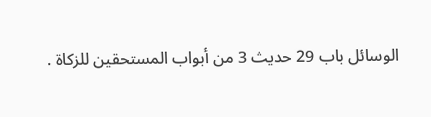الوسائل باب 29 حديث 3 من أبواب المستحقين للزكاة .